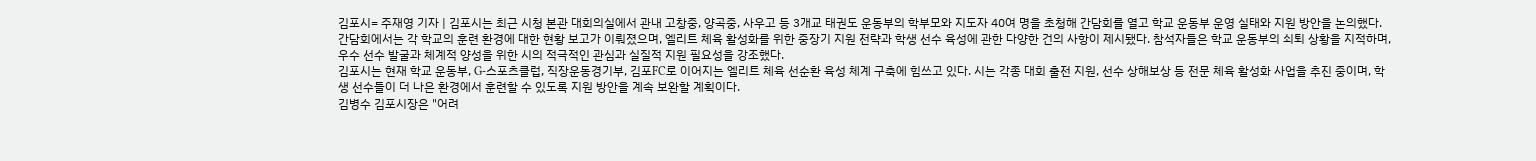김포시= 주재영 기자 | 김포시는 최근 시청 본관 대회의실에서 관내 고창중, 양곡중, 사우고 등 3개교 태권도 운동부의 학부모와 지도자 40여 명을 초청해 간담회를 열고 학교 운동부 운영 실태와 지원 방안을 논의했다.
간담회에서는 각 학교의 훈련 환경에 대한 현황 보고가 이뤄졌으며, 엘리트 체육 활성화를 위한 중장기 지원 전략과 학생 선수 육성에 관한 다양한 건의 사항이 제시됐다. 참석자들은 학교 운동부의 쇠퇴 상황을 지적하며, 우수 선수 발굴과 체계적 양성을 위한 시의 적극적인 관심과 실질적 지원 필요성을 강조했다.
김포시는 현재 학교 운동부, G-스포츠클럽, 직장운동경기부, 김포FC로 이어지는 엘리트 체육 선순환 육성 체계 구축에 힘쓰고 있다. 시는 각종 대회 출전 지원, 선수 상해보상 등 전문 체육 활성화 사업을 추진 중이며, 학생 선수들이 더 나은 환경에서 훈련할 수 있도록 지원 방안을 계속 보완할 계획이다.
김병수 김포시장은 "어려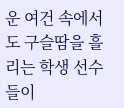운 여건 속에서도 구슬땀을 흘리는 학생 선수들이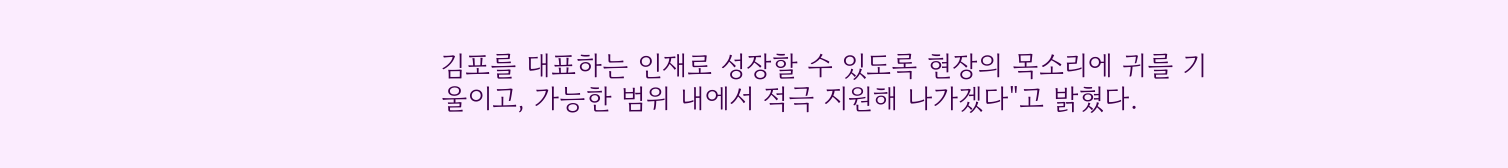김포를 대표하는 인재로 성장할 수 있도록 현장의 목소리에 귀를 기울이고, 가능한 범위 내에서 적극 지원해 나가겠다"고 밝혔다.